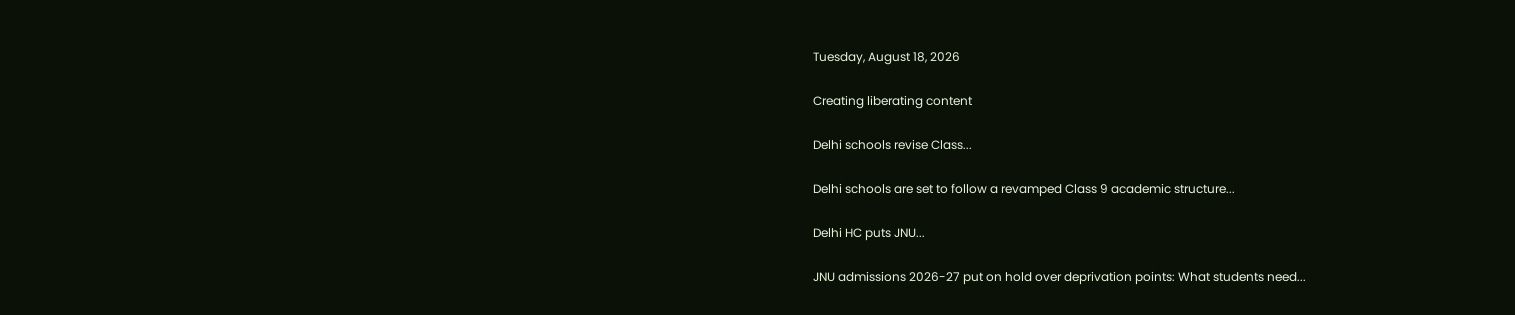Tuesday, August 18, 2026

Creating liberating content

Delhi schools revise Class...

Delhi schools are set to follow a revamped Class 9 academic structure...

Delhi HC puts JNU...

JNU admissions 2026-27 put on hold over deprivation points: What students need...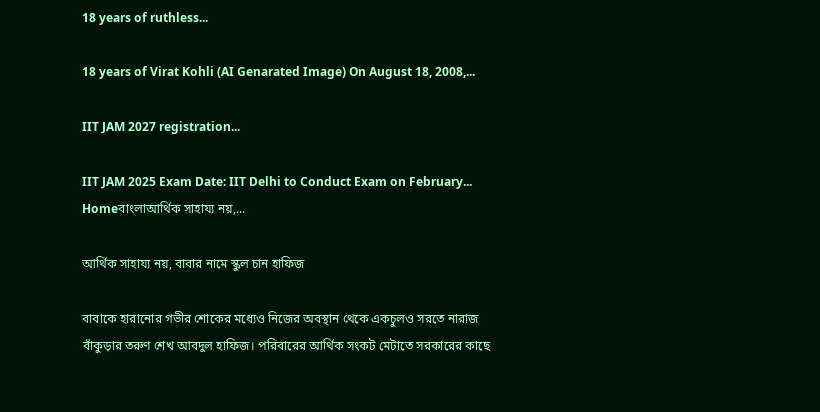18 years of ruthless...

18 years of Virat Kohli (AI Genarated Image) On August 18, 2008,...

IIT JAM 2027 registration...

IIT JAM 2025 Exam Date: IIT Delhi to Conduct Exam on February...
Homeবাংলাআর্থিক সাহায্য নয়,...

আর্থিক সাহায্য নয়, বাবার নামে স্কুল চান হাফিজ

বাবাকে হারানোর গভীর শোকের মধ্যেও নিজের অবস্থান থেকে একচুলও সরতে নারাজ বাঁকুড়ার তরুণ শেখ আবদুল হাফিজ। পরিবারের আর্থিক সংকট মেটাতে সরকারের কাছে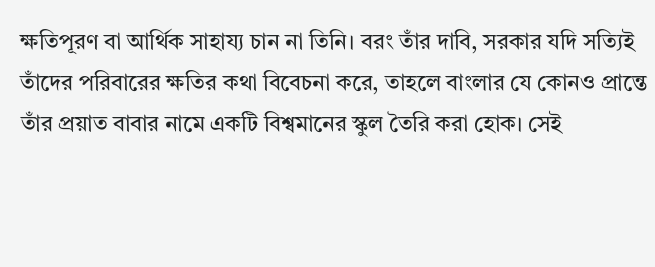ক্ষতিপূরণ বা আর্থিক সাহায্য চান না তিনি। বরং তাঁর দাবি, সরকার যদি সত্যিই তাঁদের পরিবারের ক্ষতির কথা বিবেচনা করে, তাহলে বাংলার যে কোনও প্রান্তে তাঁর প্রয়াত বাবার নামে একটি বিশ্বমানের স্কুল তৈরি করা হোক। সেই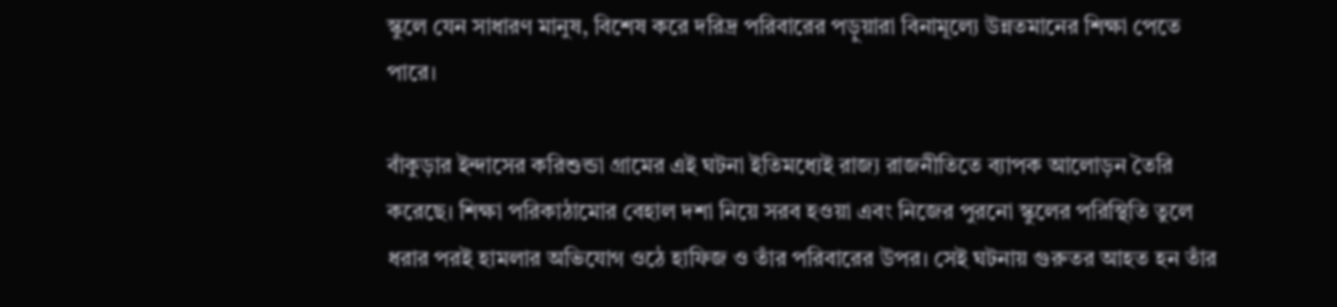স্কুলে যেন সাধারণ মানুষ, বিশেষ করে দরিদ্র পরিবারের পড়ুয়ারা বিনামূল্যে উন্নতমানের শিক্ষা পেতে পারে।

বাঁকুড়ার ইন্দাসের করিশুন্ডা গ্রামের এই ঘটনা ইতিমধ্যেই রাজ্য রাজনীতিতে ব্যাপক আলোড়ন তৈরি করেছে। শিক্ষা পরিকাঠামোর বেহাল দশা নিয়ে সরব হওয়া এবং নিজের পুরনো স্কুলের পরিস্থিতি তুলে ধরার পরই হামলার অভিযোগ ওঠে হাফিজ ও তাঁর পরিবারের উপর। সেই ঘটনায় গুরুতর আহত হন তাঁর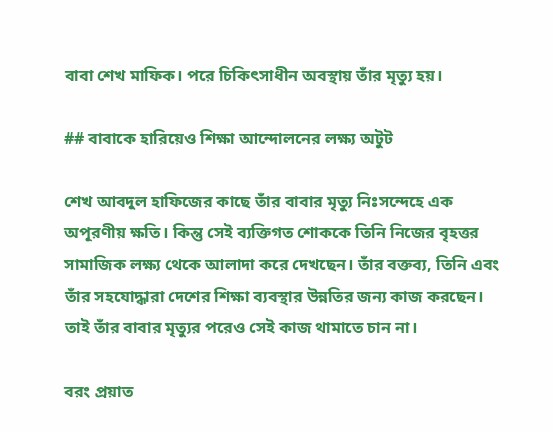বাবা শেখ মাফিক। পরে চিকিৎসাধীন অবস্থায় তাঁর মৃত্যু হয়।

## বাবাকে হারিয়েও শিক্ষা আন্দোলনের লক্ষ্য অটুট

শেখ আবদুল হাফিজের কাছে তাঁর বাবার মৃত্যু নিঃসন্দেহে এক অপূরণীয় ক্ষতি। কিন্তু সেই ব্যক্তিগত শোককে তিনি নিজের বৃহত্তর সামাজিক লক্ষ্য থেকে আলাদা করে দেখছেন। তাঁর বক্তব্য, তিনি এবং তাঁর সহযোদ্ধারা দেশের শিক্ষা ব্যবস্থার উন্নতির জন্য কাজ করছেন। তাই তাঁর বাবার মৃত্যুর পরেও সেই কাজ থামাতে চান না।

বরং প্রয়াত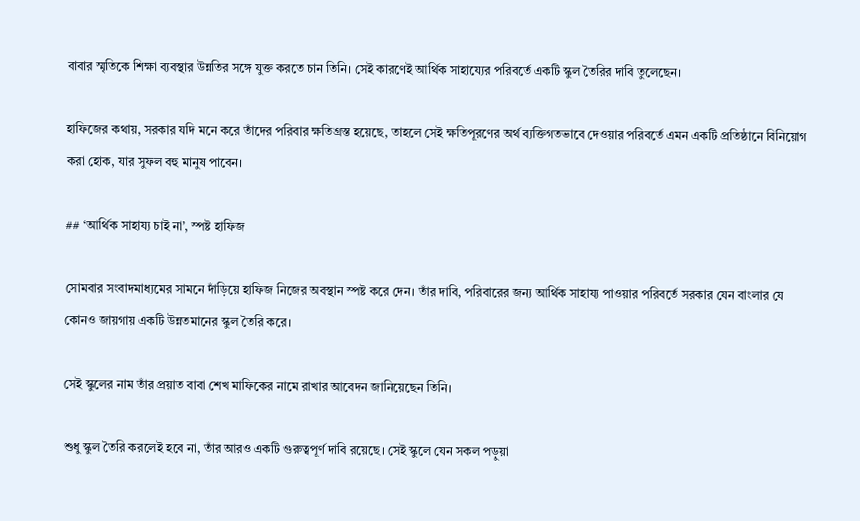বাবার স্মৃতিকে শিক্ষা ব্যবস্থার উন্নতির সঙ্গে যুক্ত করতে চান তিনি। সেই কারণেই আর্থিক সাহায্যের পরিবর্তে একটি স্কুল তৈরির দাবি তুলেছেন।

হাফিজের কথায়, সরকার যদি মনে করে তাঁদের পরিবার ক্ষতিগ্রস্ত হয়েছে, তাহলে সেই ক্ষতিপূরণের অর্থ ব্যক্তিগতভাবে দেওয়ার পরিবর্তে এমন একটি প্রতিষ্ঠানে বিনিয়োগ করা হোক, যার সুফল বহু মানুষ পাবেন।

## ‘আর্থিক সাহায্য চাই না’, স্পষ্ট হাফিজ

সোমবার সংবাদমাধ্যমের সামনে দাঁড়িয়ে হাফিজ নিজের অবস্থান স্পষ্ট করে দেন। তাঁর দাবি, পরিবারের জন্য আর্থিক সাহায্য পাওয়ার পরিবর্তে সরকার যেন বাংলার যে কোনও জায়গায় একটি উন্নতমানের স্কুল তৈরি করে।

সেই স্কুলের নাম তাঁর প্রয়াত বাবা শেখ মাফিকের নামে রাখার আবেদন জানিয়েছেন তিনি।

শুধু স্কুল তৈরি করলেই হবে না, তাঁর আরও একটি গুরুত্বপূর্ণ দাবি রয়েছে। সেই স্কুলে যেন সকল পড়ুয়া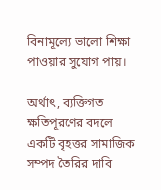বিনামূল্যে ভালো শিক্ষা পাওয়ার সুযোগ পায়।

অর্থাৎ, ব্যক্তিগত ক্ষতিপূরণের বদলে একটি বৃহত্তর সামাজিক সম্পদ তৈরির দাবি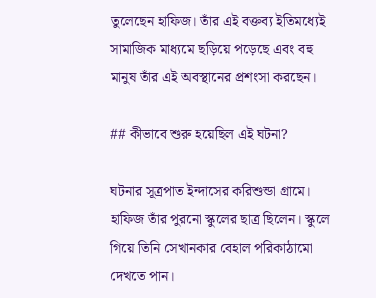তুলেছেন হাফিজ। তাঁর এই বক্তব্য ইতিমধ্যেই সামাজিক মাধ্যমে ছড়িয়ে পড়েছে এবং বহু মানুষ তাঁর এই অবস্থানের প্রশংসা করছেন।

## কীভাবে শুরু হয়েছিল এই ঘটনা?

ঘটনার সূত্রপাত ইন্দাসের করিশুন্ডা গ্রামে। হাফিজ তাঁর পুরনো স্কুলের ছাত্র ছিলেন। স্কুলে গিয়ে তিনি সেখানকার বেহাল পরিকাঠামো দেখতে পান।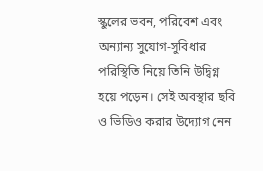স্কুলের ভবন, পরিবেশ এবং অন্যান্য সুযোগ-সুবিধার পরিস্থিতি নিয়ে তিনি উদ্বিগ্ন হয়ে পড়েন। সেই অবস্থার ছবি ও ভিডিও করার উদ্যোগ নেন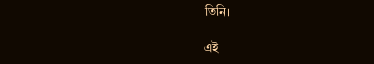তিনি।

এই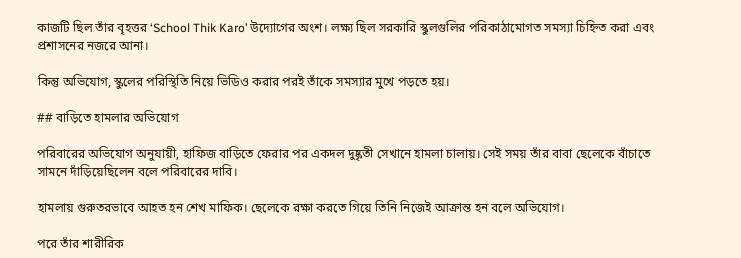কাজটি ছিল তাঁর বৃহত্তর ‘School Thik Karo’ উদ্যোগের অংশ। লক্ষ্য ছিল সরকারি স্কুলগুলির পরিকাঠামোগত সমস্যা চিহ্নিত করা এবং প্রশাসনের নজরে আনা।

কিন্তু অভিযোগ, স্কুলের পরিস্থিতি নিয়ে ভিডিও করার পরই তাঁকে সমস্যার মুখে পড়তে হয়।

## বাড়িতে হামলার অভিযোগ

পরিবারের অভিযোগ অনুযায়ী, হাফিজ বাড়িতে ফেরার পর একদল দুষ্কৃতী সেখানে হামলা চালায়। সেই সময় তাঁর বাবা ছেলেকে বাঁচাতে সামনে দাঁড়িয়েছিলেন বলে পরিবারের দাবি।

হামলায় গুরুতরভাবে আহত হন শেখ মাফিক। ছেলেকে রক্ষা করতে গিয়ে তিনি নিজেই আক্রান্ত হন বলে অভিযোগ।

পরে তাঁর শারীরিক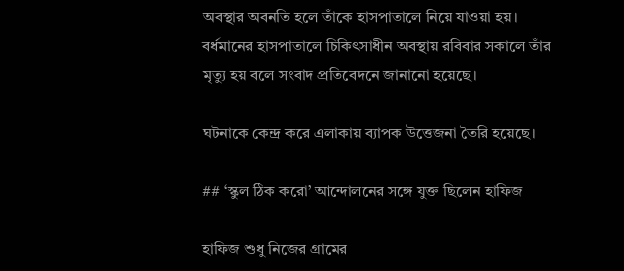অবস্থার অবনতি হলে তাঁকে হাসপাতালে নিয়ে যাওয়া হয়। বর্ধমানের হাসপাতালে চিকিৎসাধীন অবস্থায় রবিবার সকালে তাঁর মৃত্যু হয় বলে সংবাদ প্রতিবেদনে জানানো হয়েছে।

ঘটনাকে কেন্দ্র করে এলাকায় ব্যাপক উত্তেজনা তৈরি হয়েছে।

## ‘স্কুল ঠিক করো’ আন্দোলনের সঙ্গে যুক্ত ছিলেন হাফিজ

হাফিজ শুধু নিজের গ্রামের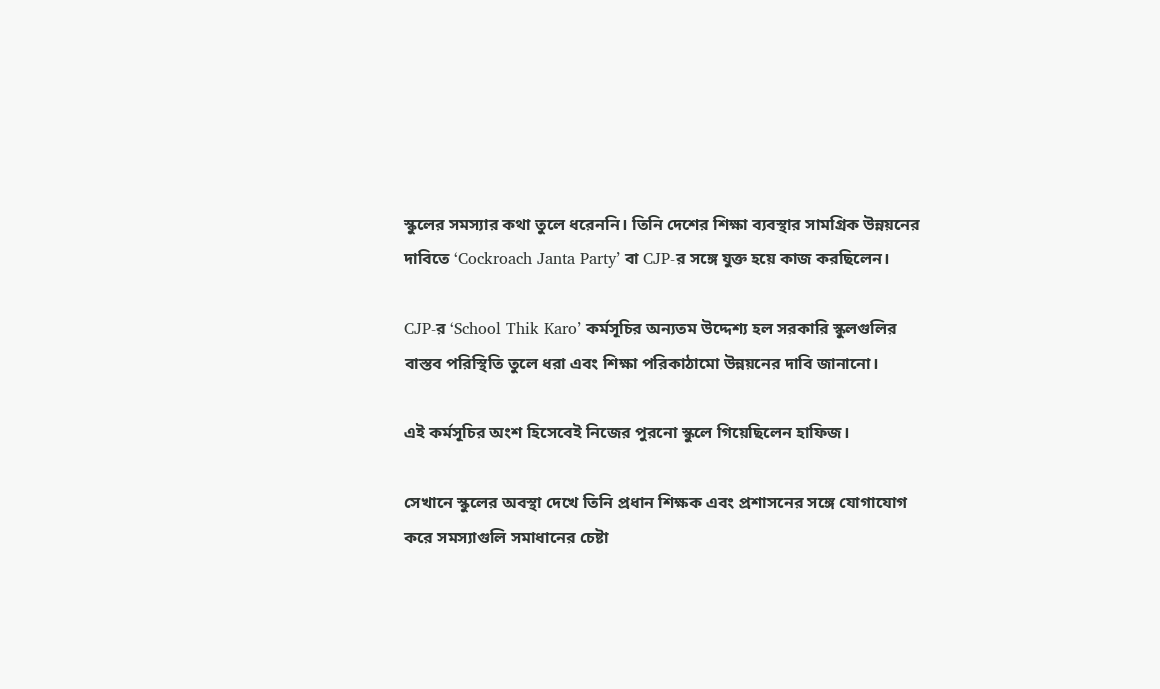স্কুলের সমস্যার কথা তুলে ধরেননি। তিনি দেশের শিক্ষা ব্যবস্থার সামগ্রিক উন্নয়নের দাবিতে ‘Cockroach Janta Party’ বা CJP-র সঙ্গে যুক্ত হয়ে কাজ করছিলেন।

CJP-র ‘School Thik Karo’ কর্মসূচির অন্যতম উদ্দেশ্য হল সরকারি স্কুলগুলির বাস্তব পরিস্থিতি তুলে ধরা এবং শিক্ষা পরিকাঠামো উন্নয়নের দাবি জানানো।

এই কর্মসূচির অংশ হিসেবেই নিজের পুরনো স্কুলে গিয়েছিলেন হাফিজ।

সেখানে স্কুলের অবস্থা দেখে তিনি প্রধান শিক্ষক এবং প্রশাসনের সঙ্গে যোগাযোগ করে সমস্যাগুলি সমাধানের চেষ্টা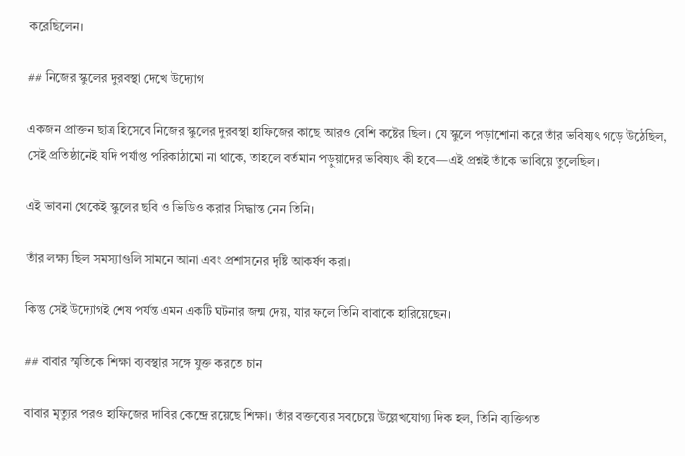করেছিলেন।

## নিজের স্কুলের দুরবস্থা দেখে উদ্যোগ

একজন প্রাক্তন ছাত্র হিসেবে নিজের স্কুলের দুরবস্থা হাফিজের কাছে আরও বেশি কষ্টের ছিল। যে স্কুলে পড়াশোনা করে তাঁর ভবিষ্যৎ গড়ে উঠেছিল, সেই প্রতিষ্ঠানেই যদি পর্যাপ্ত পরিকাঠামো না থাকে, তাহলে বর্তমান পড়ুয়াদের ভবিষ্যৎ কী হবে—এই প্রশ্নই তাঁকে ভাবিয়ে তুলেছিল।

এই ভাবনা থেকেই স্কুলের ছবি ও ভিডিও করার সিদ্ধান্ত নেন তিনি।

তাঁর লক্ষ্য ছিল সমস্যাগুলি সামনে আনা এবং প্রশাসনের দৃষ্টি আকর্ষণ করা।

কিন্তু সেই উদ্যোগই শেষ পর্যন্ত এমন একটি ঘটনার জন্ম দেয়, যার ফলে তিনি বাবাকে হারিয়েছেন।

## বাবার স্মৃতিকে শিক্ষা ব্যবস্থার সঙ্গে যুক্ত করতে চান

বাবার মৃত্যুর পরও হাফিজের দাবির কেন্দ্রে রয়েছে শিক্ষা। তাঁর বক্তব্যের সবচেয়ে উল্লেখযোগ্য দিক হল, তিনি ব্যক্তিগত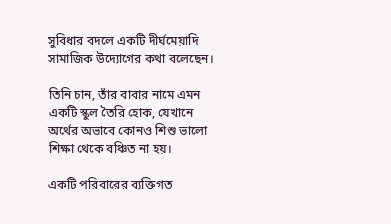সুবিধার বদলে একটি দীর্ঘমেয়াদি সামাজিক উদ্যোগের কথা বলেছেন।

তিনি চান, তাঁর বাবার নামে এমন একটি স্কুল তৈরি হোক, যেখানে অর্থের অভাবে কোনও শিশু ভালো শিক্ষা থেকে বঞ্চিত না হয়।

একটি পরিবারের ব্যক্তিগত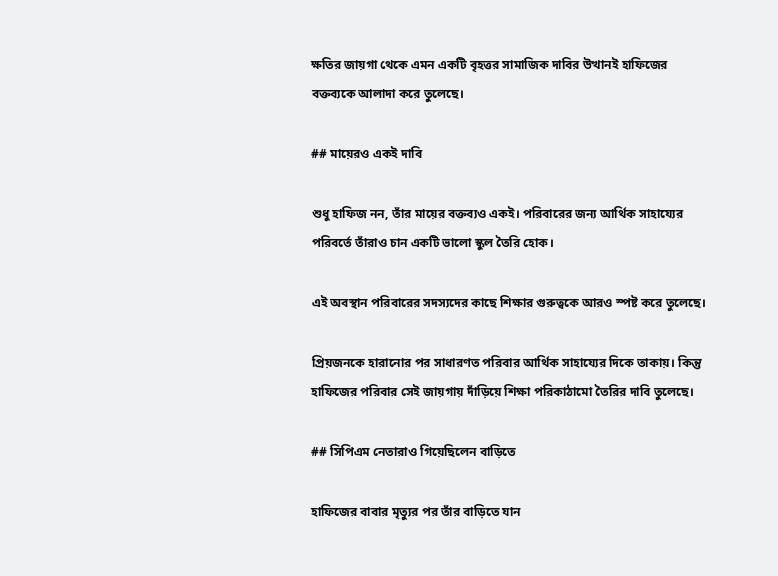ক্ষতির জায়গা থেকে এমন একটি বৃহত্তর সামাজিক দাবির উত্থানই হাফিজের বক্তব্যকে আলাদা করে তুলেছে।

## মায়েরও একই দাবি

শুধু হাফিজ নন, তাঁর মায়ের বক্তব্যও একই। পরিবারের জন্য আর্থিক সাহায্যের পরিবর্তে তাঁরাও চান একটি ভালো স্কুল তৈরি হোক।

এই অবস্থান পরিবারের সদস্যদের কাছে শিক্ষার গুরুত্বকে আরও স্পষ্ট করে তুলেছে।

প্রিয়জনকে হারানোর পর সাধারণত পরিবার আর্থিক সাহায্যের দিকে তাকায়। কিন্তু হাফিজের পরিবার সেই জায়গায় দাঁড়িয়ে শিক্ষা পরিকাঠামো তৈরির দাবি তুলেছে।

## সিপিএম নেতারাও গিয়েছিলেন বাড়িতে

হাফিজের বাবার মৃত্যুর পর তাঁর বাড়িতে যান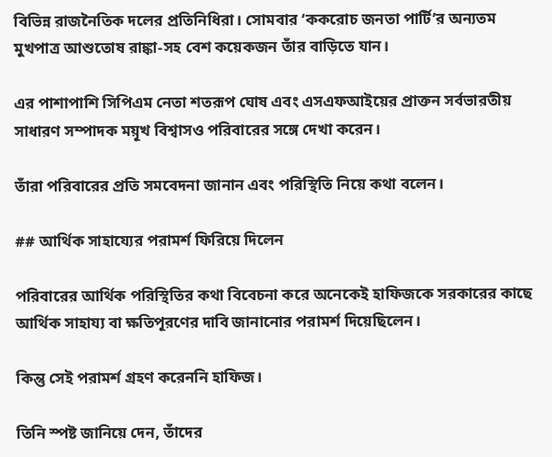বিভিন্ন রাজনৈতিক দলের প্রতিনিধিরা। সোমবার ‘ককরোচ জনতা পার্টি’র অন্যতম মুখপাত্র আশুতোষ রাঙ্কা-সহ বেশ কয়েকজন তাঁর বাড়িতে যান।

এর পাশাপাশি সিপিএম নেতা শতরূপ ঘোষ এবং এসএফআইয়ের প্রাক্তন সর্বভারতীয় সাধারণ সম্পাদক ময়ূখ বিশ্বাসও পরিবারের সঙ্গে দেখা করেন।

তাঁরা পরিবারের প্রতি সমবেদনা জানান এবং পরিস্থিতি নিয়ে কথা বলেন।

## আর্থিক সাহায্যের পরামর্শ ফিরিয়ে দিলেন

পরিবারের আর্থিক পরিস্থিতির কথা বিবেচনা করে অনেকেই হাফিজকে সরকারের কাছে আর্থিক সাহায্য বা ক্ষতিপূরণের দাবি জানানোর পরামর্শ দিয়েছিলেন।

কিন্তু সেই পরামর্শ গ্রহণ করেননি হাফিজ।

তিনি স্পষ্ট জানিয়ে দেন, তাঁদের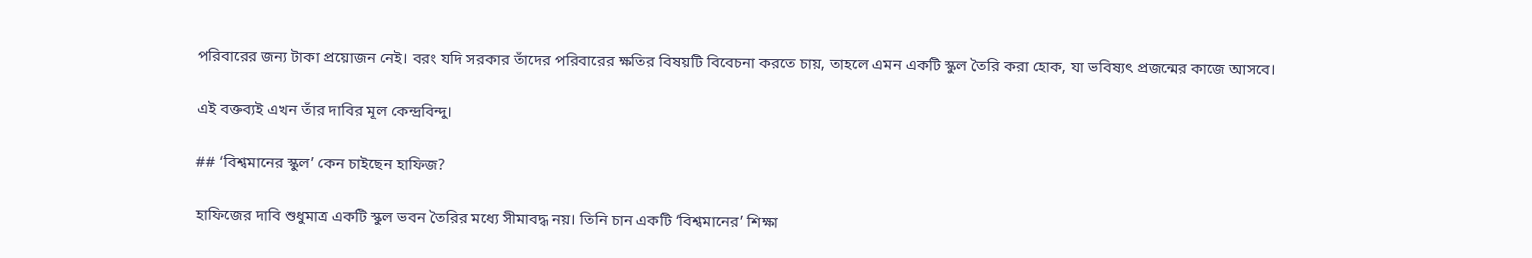পরিবারের জন্য টাকা প্রয়োজন নেই। বরং যদি সরকার তাঁদের পরিবারের ক্ষতির বিষয়টি বিবেচনা করতে চায়, তাহলে এমন একটি স্কুল তৈরি করা হোক, যা ভবিষ্যৎ প্রজন্মের কাজে আসবে।

এই বক্তব্যই এখন তাঁর দাবির মূল কেন্দ্রবিন্দু।

## ‘বিশ্বমানের স্কুল’ কেন চাইছেন হাফিজ?

হাফিজের দাবি শুধুমাত্র একটি স্কুল ভবন তৈরির মধ্যে সীমাবদ্ধ নয়। তিনি চান একটি ‘বিশ্বমানের’ শিক্ষা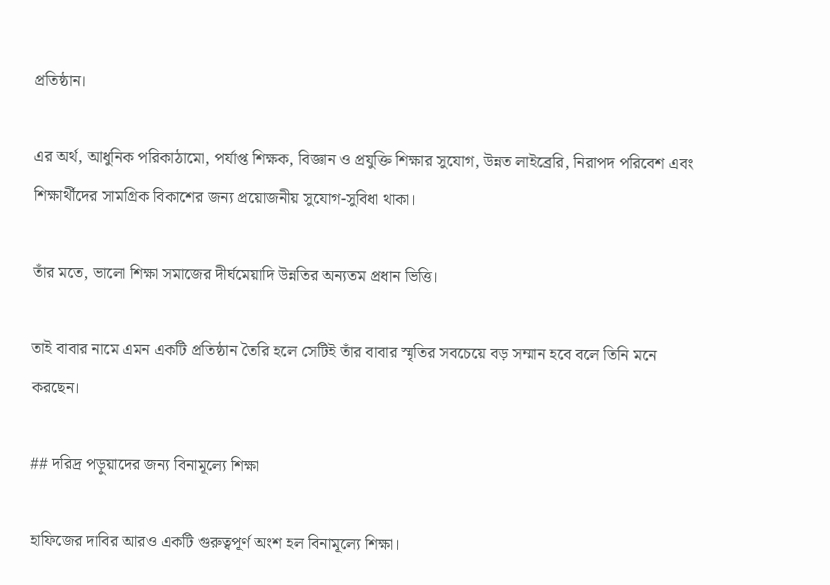প্রতিষ্ঠান।

এর অর্থ, আধুনিক পরিকাঠামো, পর্যাপ্ত শিক্ষক, বিজ্ঞান ও প্রযুক্তি শিক্ষার সুযোগ, উন্নত লাইব্রেরি, নিরাপদ পরিবেশ এবং শিক্ষার্থীদের সামগ্রিক বিকাশের জন্য প্রয়োজনীয় সুযোগ-সুবিধা থাকা।

তাঁর মতে, ভালো শিক্ষা সমাজের দীর্ঘমেয়াদি উন্নতির অন্যতম প্রধান ভিত্তি।

তাই বাবার নামে এমন একটি প্রতিষ্ঠান তৈরি হলে সেটিই তাঁর বাবার স্মৃতির সবচেয়ে বড় সম্মান হবে বলে তিনি মনে করছেন।

## দরিদ্র পড়ুয়াদের জন্য বিনামূল্যে শিক্ষা

হাফিজের দাবির আরও একটি গুরুত্বপূর্ণ অংশ হল বিনামূল্যে শিক্ষা।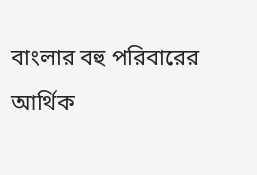বাংলার বহু পরিবারের আর্থিক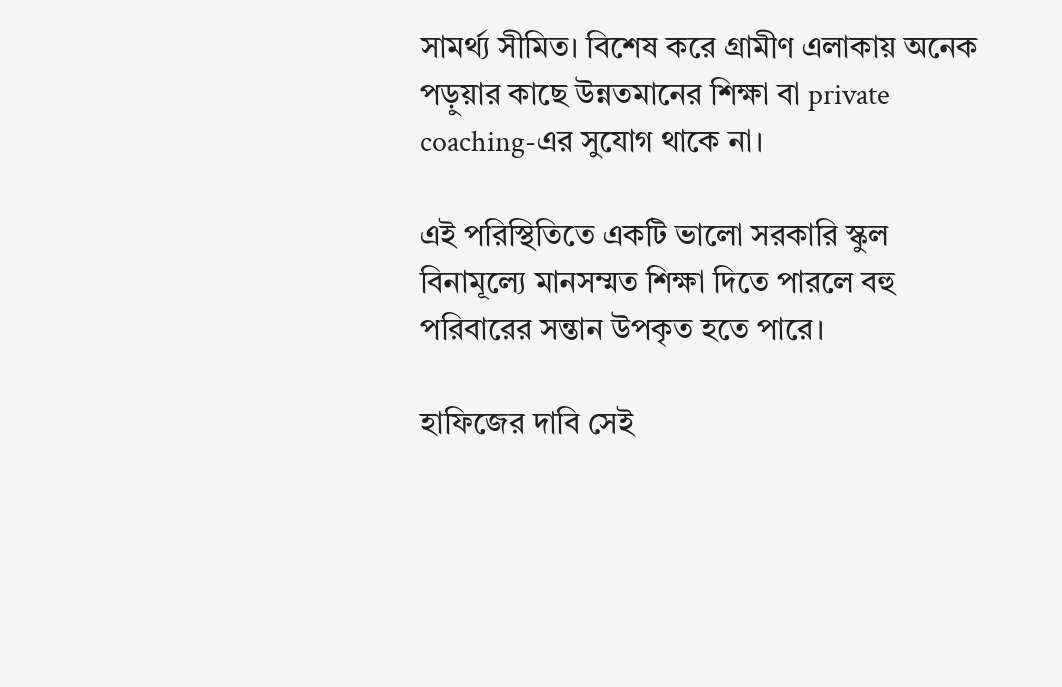সামর্থ্য সীমিত। বিশেষ করে গ্রামীণ এলাকায় অনেক পড়ুয়ার কাছে উন্নতমানের শিক্ষা বা private coaching-এর সুযোগ থাকে না।

এই পরিস্থিতিতে একটি ভালো সরকারি স্কুল বিনামূল্যে মানসম্মত শিক্ষা দিতে পারলে বহু পরিবারের সন্তান উপকৃত হতে পারে।

হাফিজের দাবি সেই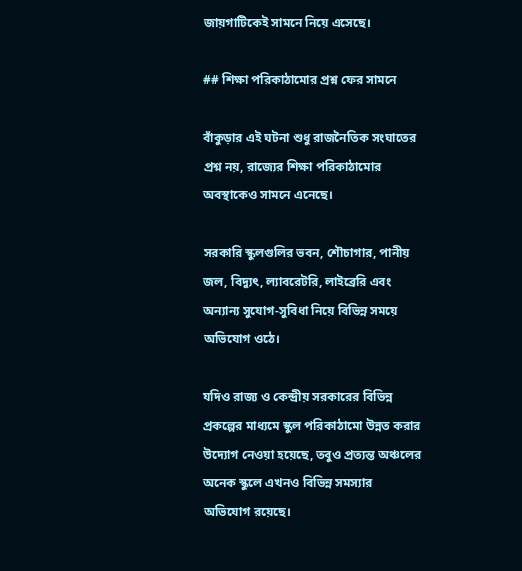জায়গাটিকেই সামনে নিয়ে এসেছে।

## শিক্ষা পরিকাঠামোর প্রশ্ন ফের সামনে

বাঁকুড়ার এই ঘটনা শুধু রাজনৈতিক সংঘাতের প্রশ্ন নয়, রাজ্যের শিক্ষা পরিকাঠামোর অবস্থাকেও সামনে এনেছে।

সরকারি স্কুলগুলির ভবন, শৌচাগার, পানীয় জল, বিদ্যুৎ, ল্যাবরেটরি, লাইব্রেরি এবং অন্যান্য সুযোগ-সুবিধা নিয়ে বিভিন্ন সময়ে অভিযোগ ওঠে।

যদিও রাজ্য ও কেন্দ্রীয় সরকারের বিভিন্ন প্রকল্পের মাধ্যমে স্কুল পরিকাঠামো উন্নত করার উদ্যোগ নেওয়া হয়েছে, তবুও প্রত্যন্ত অঞ্চলের অনেক স্কুলে এখনও বিভিন্ন সমস্যার অভিযোগ রয়েছে।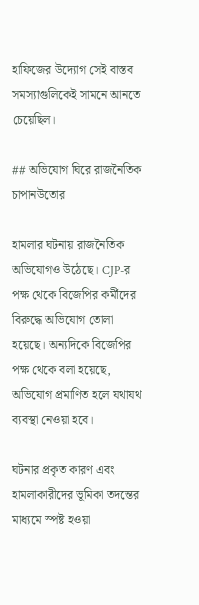হাফিজের উদ্যোগ সেই বাস্তব সমস্যাগুলিকেই সামনে আনতে চেয়েছিল।

## অভিযোগ ঘিরে রাজনৈতিক চাপানউতোর

হামলার ঘটনায় রাজনৈতিক অভিযোগও উঠেছে। CJP-র পক্ষ থেকে বিজেপির কর্মীদের বিরুদ্ধে অভিযোগ তোলা হয়েছে। অন্যদিকে বিজেপির পক্ষ থেকে বলা হয়েছে, অভিযোগ প্রমাণিত হলে যথাযথ ব্যবস্থা নেওয়া হবে।

ঘটনার প্রকৃত কারণ এবং হামলাকারীদের ভূমিকা তদন্তের মাধ্যমে স্পষ্ট হওয়া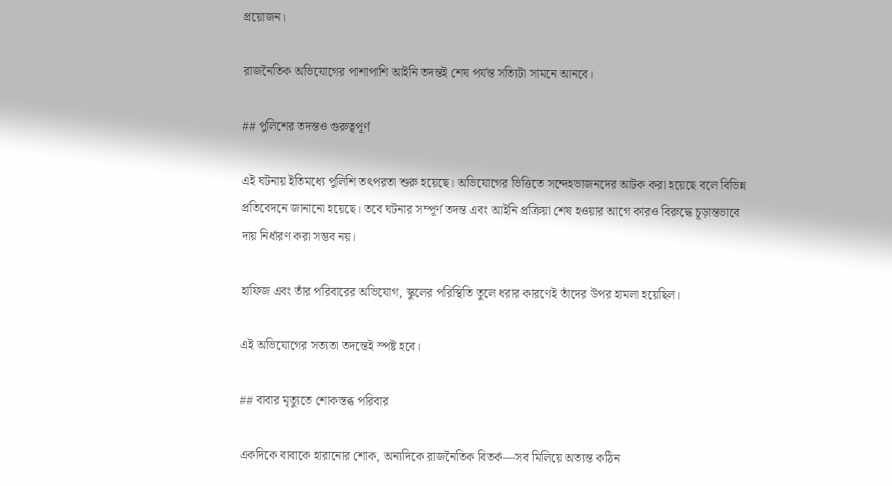প্রয়োজন।

রাজনৈতিক অভিযোগের পাশাপাশি আইনি তদন্তই শেষ পর্যন্ত সত্যিটা সামনে আনবে।

## পুলিশের তদন্তও গুরুত্বপূর্ণ

এই ঘটনায় ইতিমধ্যে পুলিশি তৎপরতা শুরু হয়েছে। অভিযোগের ভিত্তিতে সন্দেহভাজনদের আটক করা হয়েছে বলে বিভিন্ন প্রতিবেদনে জানানো হয়েছে। তবে ঘটনার সম্পূর্ণ তদন্ত এবং আইনি প্রক্রিয়া শেষ হওয়ার আগে কারও বিরুদ্ধে চূড়ান্তভাবে দায় নির্ধারণ করা সম্ভব নয়।

হাফিজ এবং তাঁর পরিবারের অভিযোগ, স্কুলের পরিস্থিতি তুলে ধরার কারণেই তাঁদের উপর হামলা হয়েছিল।

এই অভিযোগের সত্যতা তদন্তেই স্পষ্ট হবে।

## বাবার মৃত্যুতে শোকস্তব্ধ পরিবার

একদিকে বাবাকে হারানোর শোক, অন্যদিকে রাজনৈতিক বিতর্ক—সব মিলিয়ে অত্যন্ত কঠিন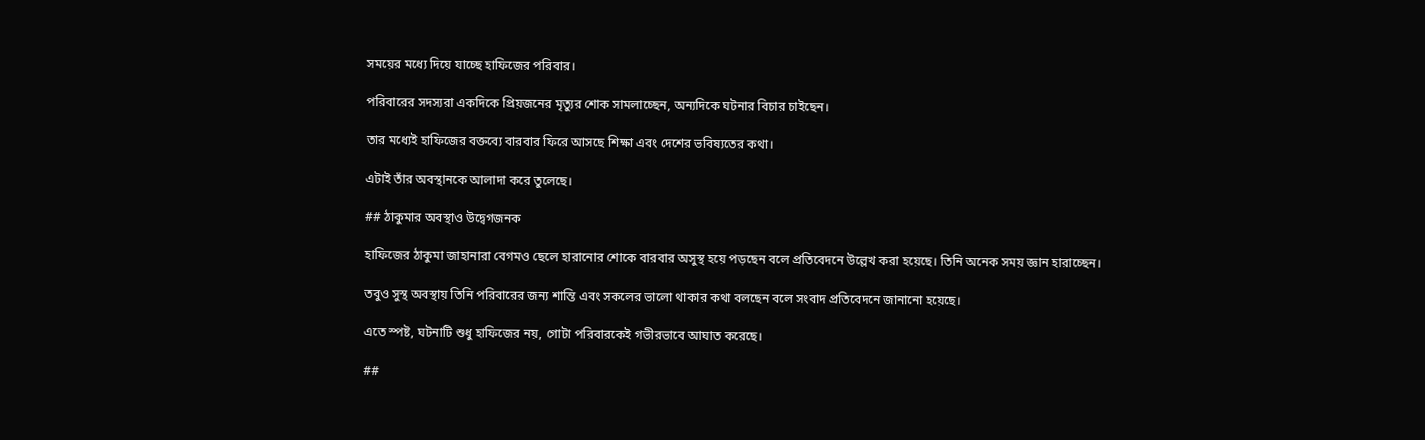সময়ের মধ্যে দিয়ে যাচ্ছে হাফিজের পরিবার।

পরিবারের সদস্যরা একদিকে প্রিয়জনের মৃত্যুর শোক সামলাচ্ছেন, অন্যদিকে ঘটনার বিচার চাইছেন।

তার মধ্যেই হাফিজের বক্তব্যে বারবার ফিরে আসছে শিক্ষা এবং দেশের ভবিষ্যতের কথা।

এটাই তাঁর অবস্থানকে আলাদা করে তুলেছে।

## ঠাকুমার অবস্থাও উদ্বেগজনক

হাফিজের ঠাকুমা জাহানারা বেগমও ছেলে হারানোর শোকে বারবার অসুস্থ হয়ে পড়ছেন বলে প্রতিবেদনে উল্লেখ করা হয়েছে। তিনি অনেক সময় জ্ঞান হারাচ্ছেন।

তবুও সুস্থ অবস্থায় তিনি পরিবারের জন্য শান্তি এবং সকলের ভালো থাকার কথা বলছেন বলে সংবাদ প্রতিবেদনে জানানো হয়েছে।

এতে স্পষ্ট, ঘটনাটি শুধু হাফিজের নয়, গোটা পরিবারকেই গভীরভাবে আঘাত করেছে।

##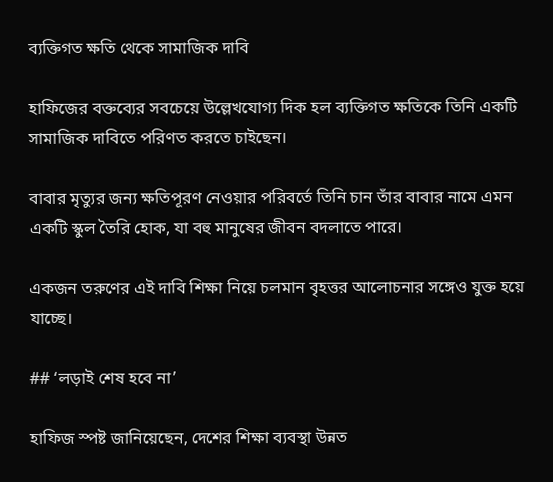ব্যক্তিগত ক্ষতি থেকে সামাজিক দাবি

হাফিজের বক্তব্যের সবচেয়ে উল্লেখযোগ্য দিক হল ব্যক্তিগত ক্ষতিকে তিনি একটি সামাজিক দাবিতে পরিণত করতে চাইছেন।

বাবার মৃত্যুর জন্য ক্ষতিপূরণ নেওয়ার পরিবর্তে তিনি চান তাঁর বাবার নামে এমন একটি স্কুল তৈরি হোক, যা বহু মানুষের জীবন বদলাতে পারে।

একজন তরুণের এই দাবি শিক্ষা নিয়ে চলমান বৃহত্তর আলোচনার সঙ্গেও যুক্ত হয়ে যাচ্ছে।

## ‘লড়াই শেষ হবে না’

হাফিজ স্পষ্ট জানিয়েছেন, দেশের শিক্ষা ব্যবস্থা উন্নত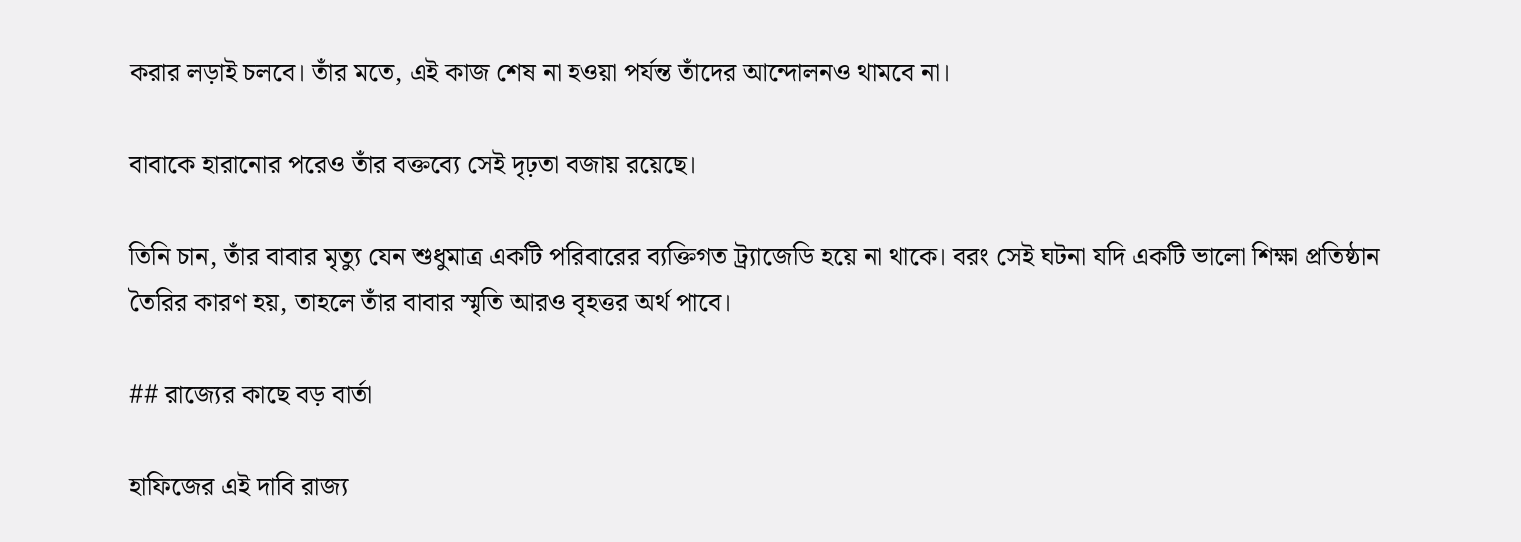করার লড়াই চলবে। তাঁর মতে, এই কাজ শেষ না হওয়া পর্যন্ত তাঁদের আন্দোলনও থামবে না।

বাবাকে হারানোর পরেও তাঁর বক্তব্যে সেই দৃঢ়তা বজায় রয়েছে।

তিনি চান, তাঁর বাবার মৃত্যু যেন শুধুমাত্র একটি পরিবারের ব্যক্তিগত ট্র্যাজেডি হয়ে না থাকে। বরং সেই ঘটনা যদি একটি ভালো শিক্ষা প্রতিষ্ঠান তৈরির কারণ হয়, তাহলে তাঁর বাবার স্মৃতি আরও বৃহত্তর অর্থ পাবে।

## রাজ্যের কাছে বড় বার্তা

হাফিজের এই দাবি রাজ্য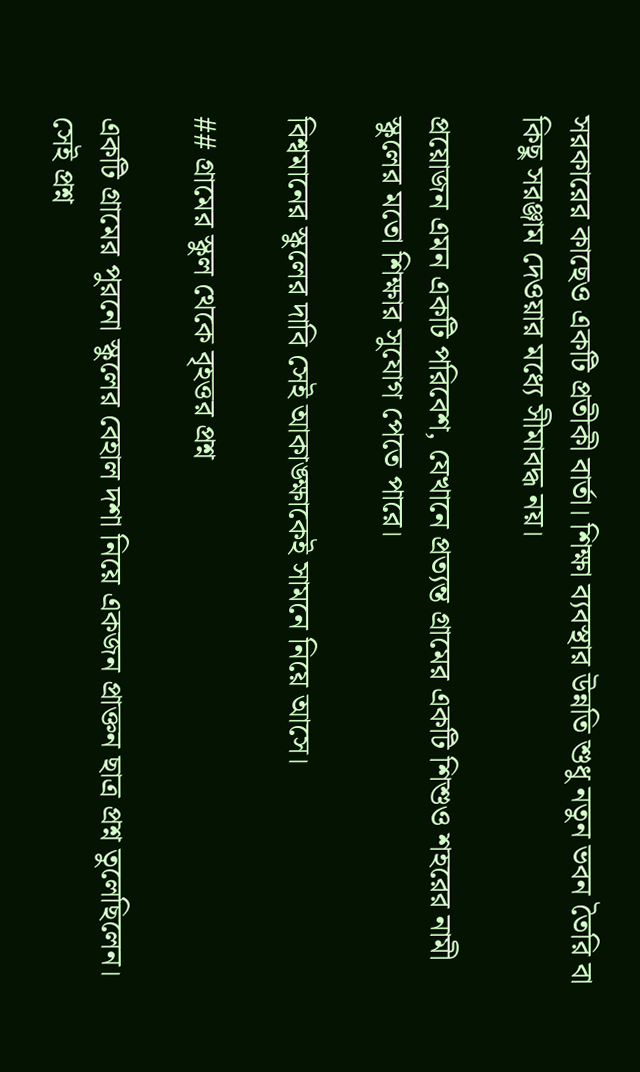সরকারের কাছেও একটি প্রতীকী বার্তা। শিক্ষা ব্যবস্থার উন্নতি শুধু নতুন ভবন তৈরি বা কিছু সরঞ্জাম দেওয়ার মধ্যে সীমাবদ্ধ নয়।

প্রয়োজন এমন একটি পরিবেশ, যেখানে প্রত্যন্ত গ্রামের একটি শিশুও শহরের নামী স্কুলের মতো শিক্ষার সুযোগ পেতে পারে।

বিশ্বমানের স্কুলের দাবি সেই আকাঙ্ক্ষাকেই সামনে নিয়ে আসে।

## গ্রামের স্কুল থেকে বৃহত্তর প্রশ্ন

একটি গ্রামের পুরনো স্কুলের বেহাল দশা নিয়ে একজন প্রাক্তন ছাত্র প্রশ্ন তুলেছিলেন। সেই প্রশ্ন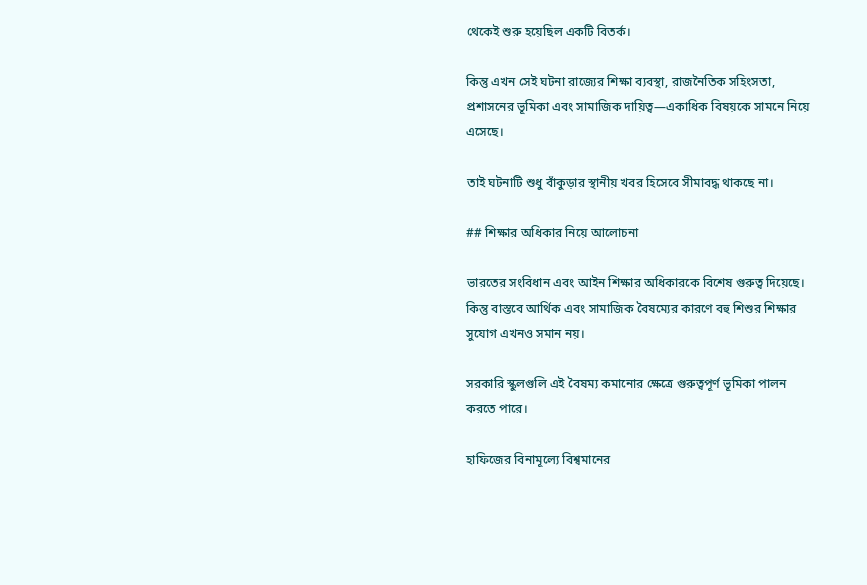থেকেই শুরু হয়েছিল একটি বিতর্ক।

কিন্তু এখন সেই ঘটনা রাজ্যের শিক্ষা ব্যবস্থা, রাজনৈতিক সহিংসতা, প্রশাসনের ভূমিকা এবং সামাজিক দায়িত্ব—একাধিক বিষয়কে সামনে নিয়ে এসেছে।

তাই ঘটনাটি শুধু বাঁকুড়ার স্থানীয় খবর হিসেবে সীমাবদ্ধ থাকছে না।

## শিক্ষার অধিকার নিয়ে আলোচনা

ভারতের সংবিধান এবং আইন শিক্ষার অধিকারকে বিশেষ গুরুত্ব দিয়েছে। কিন্তু বাস্তবে আর্থিক এবং সামাজিক বৈষম্যের কারণে বহু শিশুর শিক্ষার সুযোগ এখনও সমান নয়।

সরকারি স্কুলগুলি এই বৈষম্য কমানোর ক্ষেত্রে গুরুত্বপূর্ণ ভূমিকা পালন করতে পারে।

হাফিজের বিনামূল্যে বিশ্বমানের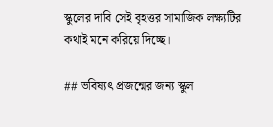স্কুলের দাবি সেই বৃহত্তর সামাজিক লক্ষ্যটির কথাই মনে করিয়ে দিচ্ছে।

## ভবিষ্যৎ প্রজন্মের জন্য স্কুল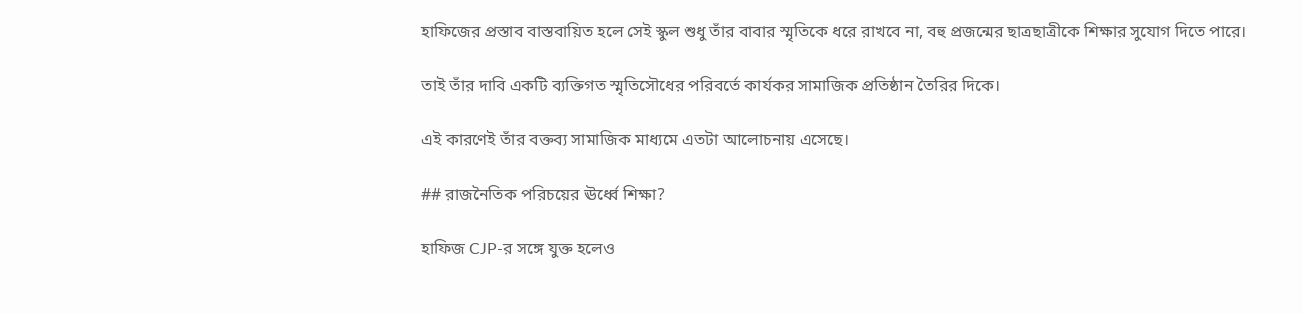হাফিজের প্রস্তাব বাস্তবায়িত হলে সেই স্কুল শুধু তাঁর বাবার স্মৃতিকে ধরে রাখবে না, বহু প্রজন্মের ছাত্রছাত্রীকে শিক্ষার সুযোগ দিতে পারে।

তাই তাঁর দাবি একটি ব্যক্তিগত স্মৃতিসৌধের পরিবর্তে কার্যকর সামাজিক প্রতিষ্ঠান তৈরির দিকে।

এই কারণেই তাঁর বক্তব্য সামাজিক মাধ্যমে এতটা আলোচনায় এসেছে।

## রাজনৈতিক পরিচয়ের ঊর্ধ্বে শিক্ষা?

হাফিজ CJP-র সঙ্গে যুক্ত হলেও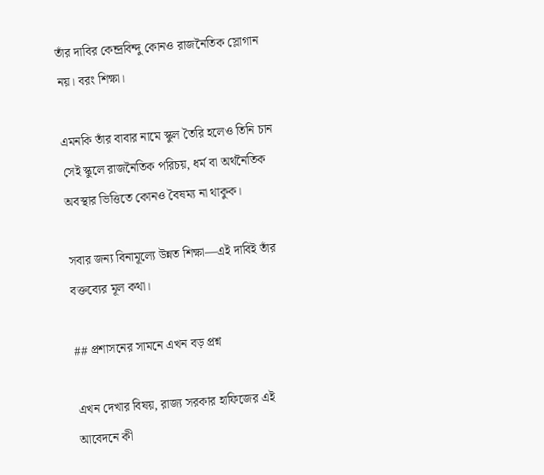তাঁর দাবির কেন্দ্রবিন্দু কোনও রাজনৈতিক স্লোগান নয়। বরং শিক্ষা।

এমনকি তাঁর বাবার নামে স্কুল তৈরি হলেও তিনি চান সেই স্কুলে রাজনৈতিক পরিচয়, ধর্ম বা অর্থনৈতিক অবস্থার ভিত্তিতে কোনও বৈষম্য না থাকুক।

সবার জন্য বিনামূল্যে উন্নত শিক্ষা—এই দাবিই তাঁর বক্তব্যের মূল কথা।

## প্রশাসনের সামনে এখন বড় প্রশ্ন

এখন দেখার বিষয়, রাজ্য সরকার হাফিজের এই আবেদনে কী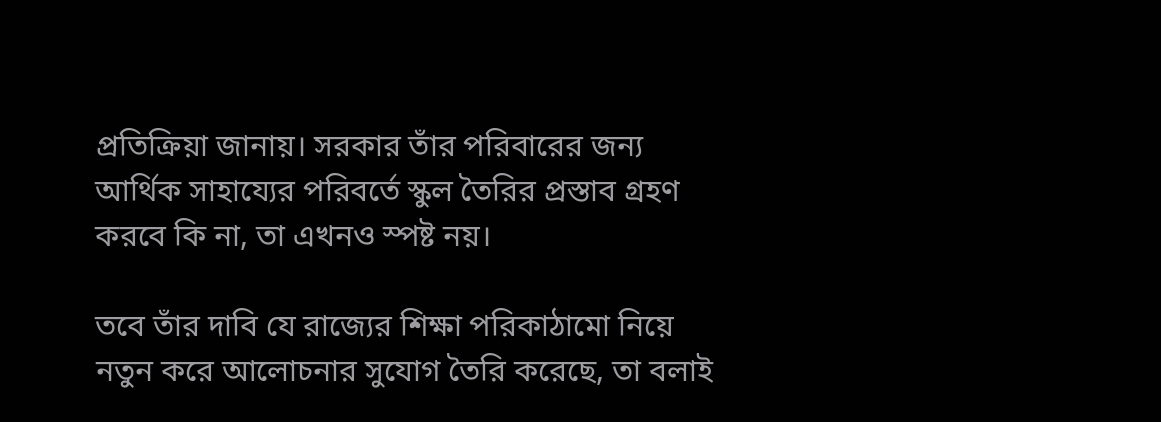প্রতিক্রিয়া জানায়। সরকার তাঁর পরিবারের জন্য আর্থিক সাহায্যের পরিবর্তে স্কুল তৈরির প্রস্তাব গ্রহণ করবে কি না, তা এখনও স্পষ্ট নয়।

তবে তাঁর দাবি যে রাজ্যের শিক্ষা পরিকাঠামো নিয়ে নতুন করে আলোচনার সুযোগ তৈরি করেছে, তা বলাই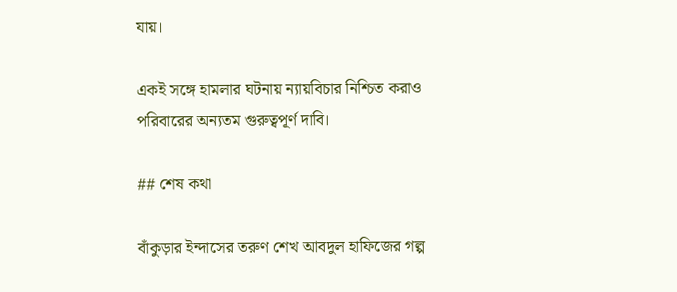যায়।

একই সঙ্গে হামলার ঘটনায় ন্যায়বিচার নিশ্চিত করাও পরিবারের অন্যতম গুরুত্বপূর্ণ দাবি।

## শেষ কথা

বাঁকুড়ার ইন্দাসের তরুণ শেখ আবদুল হাফিজের গল্প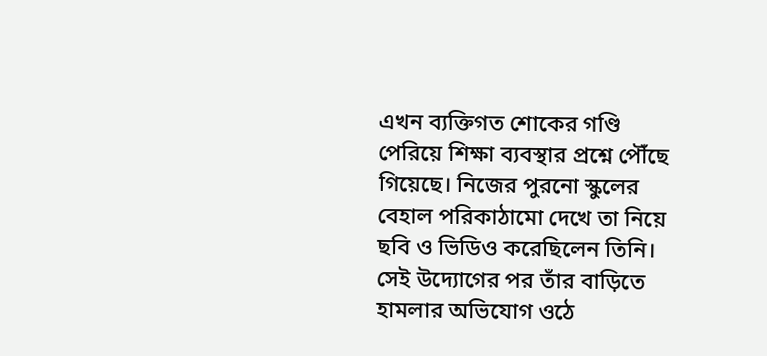এখন ব্যক্তিগত শোকের গণ্ডি পেরিয়ে শিক্ষা ব্যবস্থার প্রশ্নে পৌঁছে গিয়েছে। নিজের পুরনো স্কুলের বেহাল পরিকাঠামো দেখে তা নিয়ে ছবি ও ভিডিও করেছিলেন তিনি। সেই উদ্যোগের পর তাঁর বাড়িতে হামলার অভিযোগ ওঠে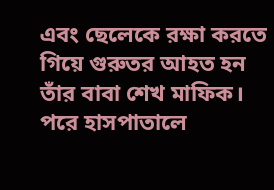এবং ছেলেকে রক্ষা করতে গিয়ে গুরুতর আহত হন তাঁর বাবা শেখ মাফিক। পরে হাসপাতালে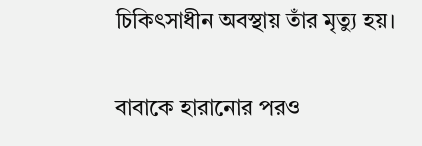চিকিৎসাধীন অবস্থায় তাঁর মৃত্যু হয়।

বাবাকে হারানোর পরও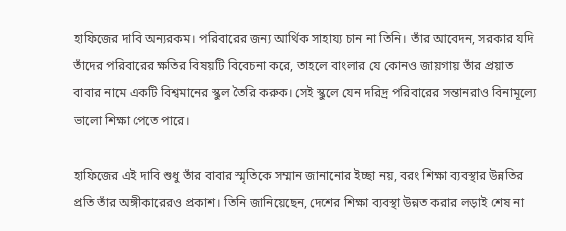হাফিজের দাবি অন্যরকম। পরিবারের জন্য আর্থিক সাহায্য চান না তিনি। তাঁর আবেদন, সরকার যদি তাঁদের পরিবারের ক্ষতির বিষয়টি বিবেচনা করে, তাহলে বাংলার যে কোনও জায়গায় তাঁর প্রয়াত বাবার নামে একটি বিশ্বমানের স্কুল তৈরি করুক। সেই স্কুলে যেন দরিদ্র পরিবারের সন্তানরাও বিনামূল্যে ভালো শিক্ষা পেতে পারে।

হাফিজের এই দাবি শুধু তাঁর বাবার স্মৃতিকে সম্মান জানানোর ইচ্ছা নয়, বরং শিক্ষা ব্যবস্থার উন্নতির প্রতি তাঁর অঙ্গীকারেরও প্রকাশ। তিনি জানিয়েছেন, দেশের শিক্ষা ব্যবস্থা উন্নত করার লড়াই শেষ না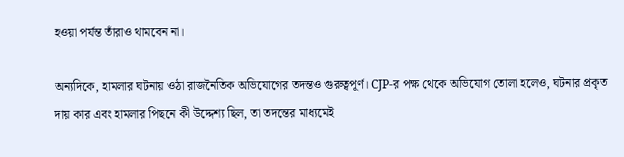হওয়া পর্যন্ত তাঁরাও থামবেন না।

অন্যদিকে, হামলার ঘটনায় ওঠা রাজনৈতিক অভিযোগের তদন্তও গুরুত্বপূর্ণ। CJP-র পক্ষ থেকে অভিযোগ তোলা হলেও, ঘটনার প্রকৃত দায় কার এবং হামলার পিছনে কী উদ্দেশ্য ছিল, তা তদন্তের মাধ্যমেই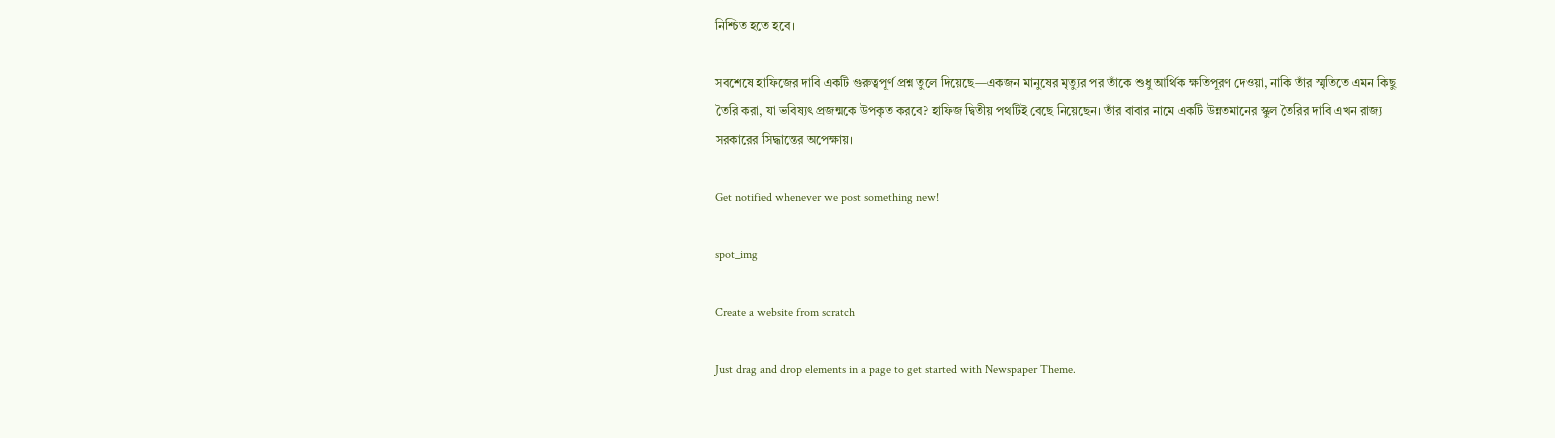নিশ্চিত হতে হবে।

সবশেষে হাফিজের দাবি একটি গুরুত্বপূর্ণ প্রশ্ন তুলে দিয়েছে—একজন মানুষের মৃত্যুর পর তাঁকে শুধু আর্থিক ক্ষতিপূরণ দেওয়া, নাকি তাঁর স্মৃতিতে এমন কিছু তৈরি করা, যা ভবিষ্যৎ প্রজন্মকে উপকৃত করবে? হাফিজ দ্বিতীয় পথটিই বেছে নিয়েছেন। তাঁর বাবার নামে একটি উন্নতমানের স্কুল তৈরির দাবি এখন রাজ্য সরকারের সিদ্ধান্তের অপেক্ষায়।

Get notified whenever we post something new!

spot_img

Create a website from scratch

Just drag and drop elements in a page to get started with Newspaper Theme.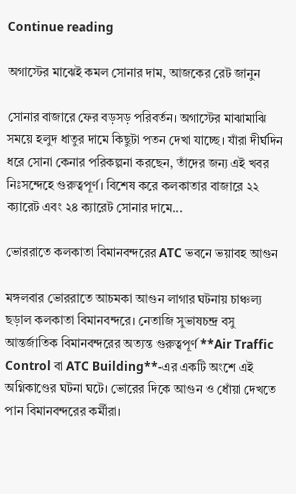Continue reading

অগাস্টের মাঝেই কমল সোনার দাম, আজকের রেট জানুন

সোনার বাজারে ফের বড়সড় পরিবর্তন। অগাস্টের মাঝামাঝি সময়ে হলুদ ধাতুর দামে কিছুটা পতন দেখা যাচ্ছে। যাঁরা দীর্ঘদিন ধরে সোনা কেনার পরিকল্পনা করছেন, তাঁদের জন্য এই খবর নিঃসন্দেহে গুরুত্বপূর্ণ। বিশেষ করে কলকাতার বাজারে ২২ ক্যারেট এবং ২৪ ক্যারেট সোনার দামে...

ভোররাতে কলকাতা বিমানবন্দরের ATC ভবনে ভয়াবহ আগুন

মঙ্গলবার ভোররাতে আচমকা আগুন লাগার ঘটনায় চাঞ্চল্য ছড়াল কলকাতা বিমানবন্দরে। নেতাজি সুভাষচন্দ্র বসু আন্তর্জাতিক বিমানবন্দরের অত্যন্ত গুরুত্বপূর্ণ **Air Traffic Control বা ATC Building**-এর একটি অংশে এই অগ্নিকাণ্ডের ঘটনা ঘটে। ভোরের দিকে আগুন ও ধোঁয়া দেখতে পান বিমানবন্দরের কর্মীরা।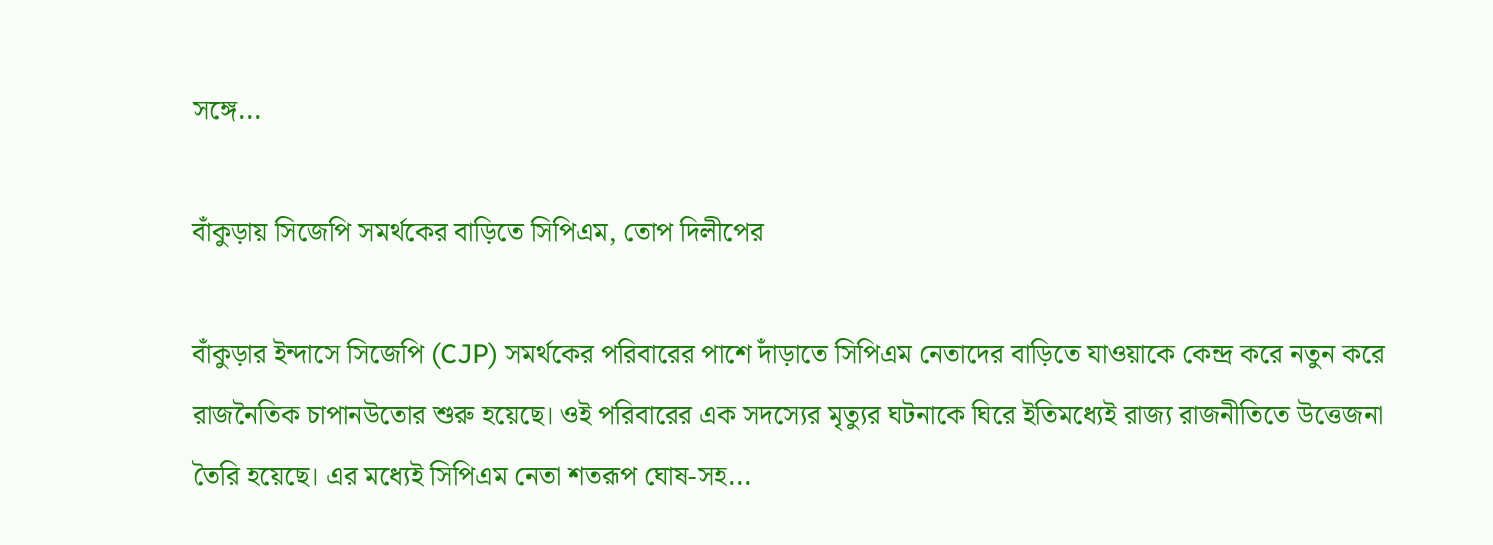সঙ্গে...

বাঁকুড়ায় সিজেপি সমর্থকের বাড়িতে সিপিএম, তোপ দিলীপের

বাঁকুড়ার ইন্দাসে সিজেপি (CJP) সমর্থকের পরিবারের পাশে দাঁড়াতে সিপিএম নেতাদের বাড়িতে যাওয়াকে কেন্দ্র করে নতুন করে রাজনৈতিক চাপানউতোর শুরু হয়েছে। ওই পরিবারের এক সদস্যের মৃত্যুর ঘটনাকে ঘিরে ইতিমধ্যেই রাজ্য রাজনীতিতে উত্তেজনা তৈরি হয়েছে। এর মধ্যেই সিপিএম নেতা শতরূপ ঘোষ-সহ...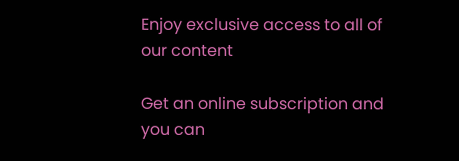Enjoy exclusive access to all of our content

Get an online subscription and you can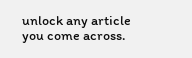unlock any article you come across.